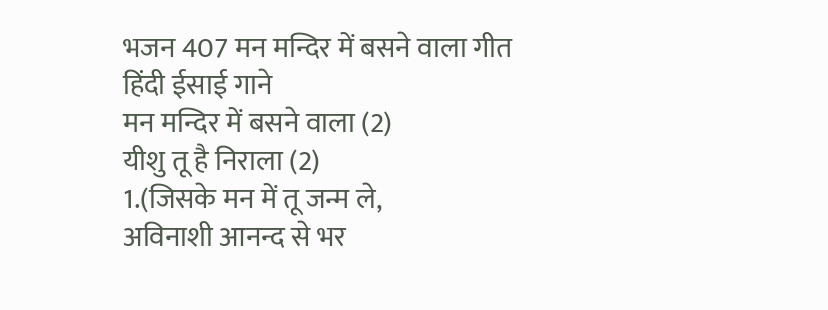भजन 407 मन मन्दिर में बसने वाला गीत
हिंदी ईसाई गाने
मन मन्दिर में बसने वाला (2)
यीशु तू है निराला (2)
1.(जिसके मन में तू जन्म ले,
अविनाशी आनन्द से भर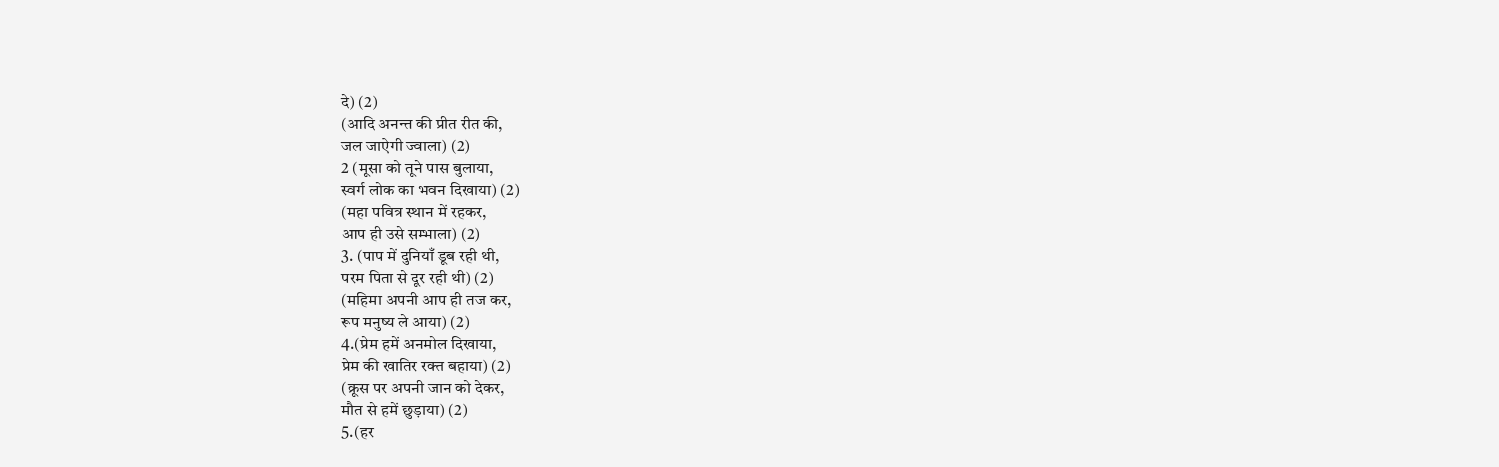दे) (2)
(आदि अनन्त की प्रीत रीत की,
जल जाऐगी ज्वाला) (2)
2 (मूसा को तूने पास बुलाया,
स्वर्ग लोक का भवन दिखाया) (2)
(महा पवित्र स्थान में रहकर,
आप ही उसे सम्भाला) (2)
3. (पाप में दुनियाँ डूब रही थी,
परम पिता से दूर रही थी) (2)
(महिमा अपनी आप ही तज कर,
रूप मनुष्य ले आया) (2)
4.(प्रेम हमें अनमोल दिखाया,
प्रेम की खातिर रक्त बहाया) (2)
(क्रूस पर अपनी जान को देकर,
मौत से हमें छुड़ाया) (2)
5.(हर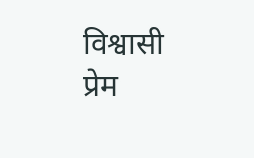विश्वासी प्रेम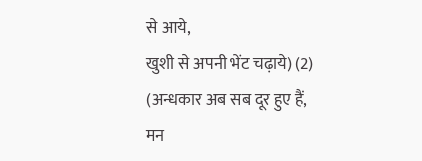से आये,
खुशी से अपनी भेंट चढ़ाये) (2)
(अन्धकार अब सब दूर हुए हैं,
मन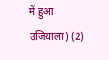में हुआ उजियाला) (2)